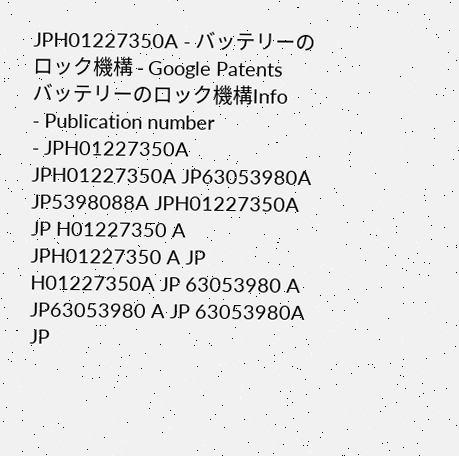JPH01227350A - バッテリーのロック機構 - Google Patents
バッテリーのロック機構Info
- Publication number
- JPH01227350A JPH01227350A JP63053980A JP5398088A JPH01227350A JP H01227350 A JPH01227350 A JP H01227350A JP 63053980 A JP63053980 A JP 63053980A JP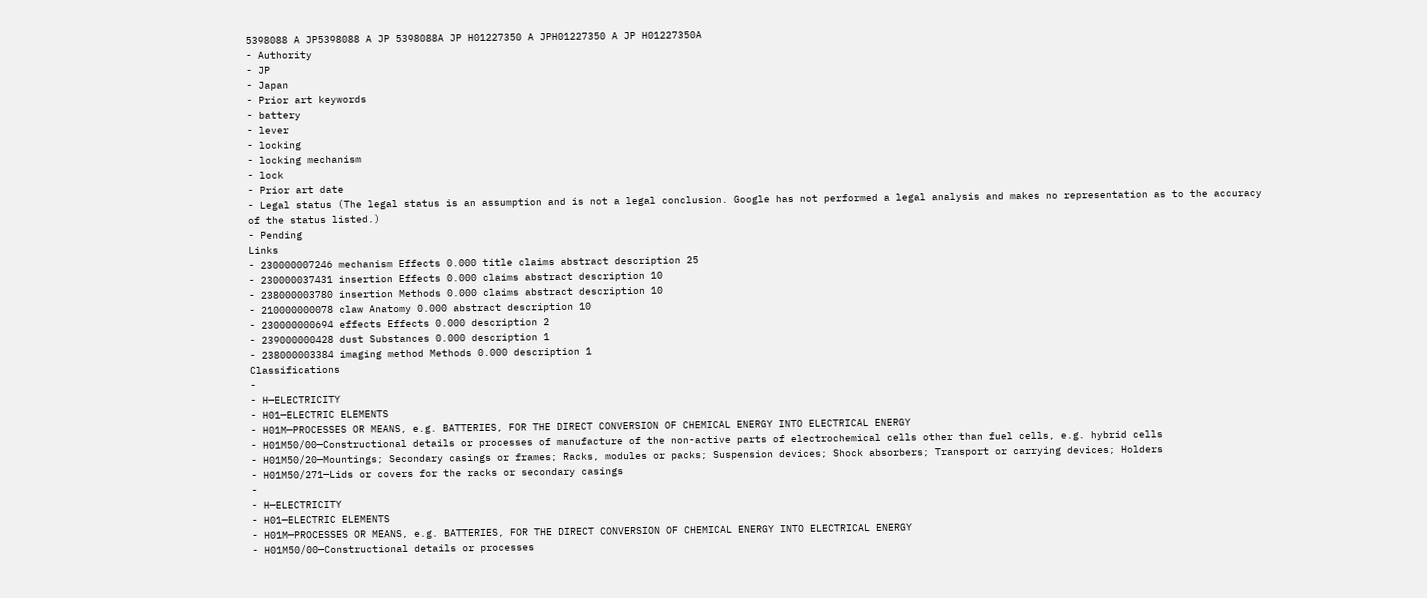5398088 A JP5398088 A JP 5398088A JP H01227350 A JPH01227350 A JP H01227350A
- Authority
- JP
- Japan
- Prior art keywords
- battery
- lever
- locking
- locking mechanism
- lock
- Prior art date
- Legal status (The legal status is an assumption and is not a legal conclusion. Google has not performed a legal analysis and makes no representation as to the accuracy of the status listed.)
- Pending
Links
- 230000007246 mechanism Effects 0.000 title claims abstract description 25
- 230000037431 insertion Effects 0.000 claims abstract description 10
- 238000003780 insertion Methods 0.000 claims abstract description 10
- 210000000078 claw Anatomy 0.000 abstract description 10
- 230000000694 effects Effects 0.000 description 2
- 239000000428 dust Substances 0.000 description 1
- 238000003384 imaging method Methods 0.000 description 1
Classifications
-
- H—ELECTRICITY
- H01—ELECTRIC ELEMENTS
- H01M—PROCESSES OR MEANS, e.g. BATTERIES, FOR THE DIRECT CONVERSION OF CHEMICAL ENERGY INTO ELECTRICAL ENERGY
- H01M50/00—Constructional details or processes of manufacture of the non-active parts of electrochemical cells other than fuel cells, e.g. hybrid cells
- H01M50/20—Mountings; Secondary casings or frames; Racks, modules or packs; Suspension devices; Shock absorbers; Transport or carrying devices; Holders
- H01M50/271—Lids or covers for the racks or secondary casings
-
- H—ELECTRICITY
- H01—ELECTRIC ELEMENTS
- H01M—PROCESSES OR MEANS, e.g. BATTERIES, FOR THE DIRECT CONVERSION OF CHEMICAL ENERGY INTO ELECTRICAL ENERGY
- H01M50/00—Constructional details or processes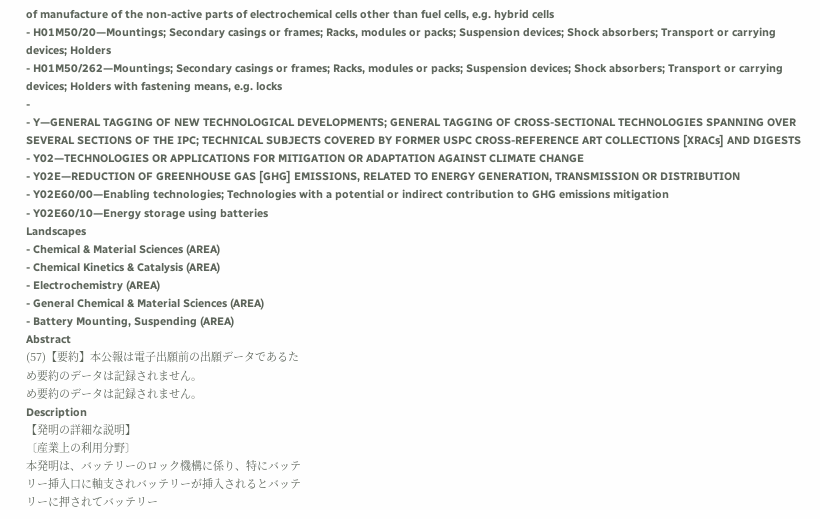of manufacture of the non-active parts of electrochemical cells other than fuel cells, e.g. hybrid cells
- H01M50/20—Mountings; Secondary casings or frames; Racks, modules or packs; Suspension devices; Shock absorbers; Transport or carrying devices; Holders
- H01M50/262—Mountings; Secondary casings or frames; Racks, modules or packs; Suspension devices; Shock absorbers; Transport or carrying devices; Holders with fastening means, e.g. locks
-
- Y—GENERAL TAGGING OF NEW TECHNOLOGICAL DEVELOPMENTS; GENERAL TAGGING OF CROSS-SECTIONAL TECHNOLOGIES SPANNING OVER SEVERAL SECTIONS OF THE IPC; TECHNICAL SUBJECTS COVERED BY FORMER USPC CROSS-REFERENCE ART COLLECTIONS [XRACs] AND DIGESTS
- Y02—TECHNOLOGIES OR APPLICATIONS FOR MITIGATION OR ADAPTATION AGAINST CLIMATE CHANGE
- Y02E—REDUCTION OF GREENHOUSE GAS [GHG] EMISSIONS, RELATED TO ENERGY GENERATION, TRANSMISSION OR DISTRIBUTION
- Y02E60/00—Enabling technologies; Technologies with a potential or indirect contribution to GHG emissions mitigation
- Y02E60/10—Energy storage using batteries
Landscapes
- Chemical & Material Sciences (AREA)
- Chemical Kinetics & Catalysis (AREA)
- Electrochemistry (AREA)
- General Chemical & Material Sciences (AREA)
- Battery Mounting, Suspending (AREA)
Abstract
(57)【要約】本公報は電子出願前の出願データであるた
め要約のデータは記録されません。
め要約のデータは記録されません。
Description
【発明の詳細な説明】
〔産業上の利用分野〕
本発明は、バッテリーのロック機構に係り、特にバッテ
リー挿入口に軸支されバッテリーが挿入されるとバッテ
リーに押されてバッテリー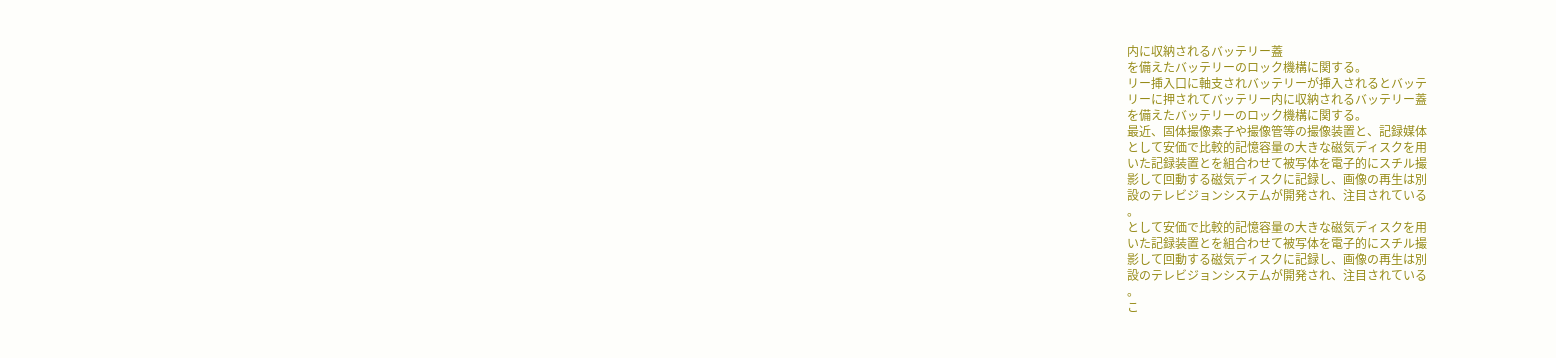内に収納されるバッテリー蓋
を備えたバッテリーのロック機構に関する。
リー挿入口に軸支されバッテリーが挿入されるとバッテ
リーに押されてバッテリー内に収納されるバッテリー蓋
を備えたバッテリーのロック機構に関する。
最近、固体撮像素子や撮像管等の撮像装置と、記録媒体
として安価で比較的記憶容量の大きな磁気ディスクを用
いた記録装置とを組合わせて被写体を電子的にスチル撮
影して回動する磁気ディスクに記録し、画像の再生は別
設のテレビジョンシステムが開発され、注目されている
。
として安価で比較的記憶容量の大きな磁気ディスクを用
いた記録装置とを組合わせて被写体を電子的にスチル撮
影して回動する磁気ディスクに記録し、画像の再生は別
設のテレビジョンシステムが開発され、注目されている
。
こ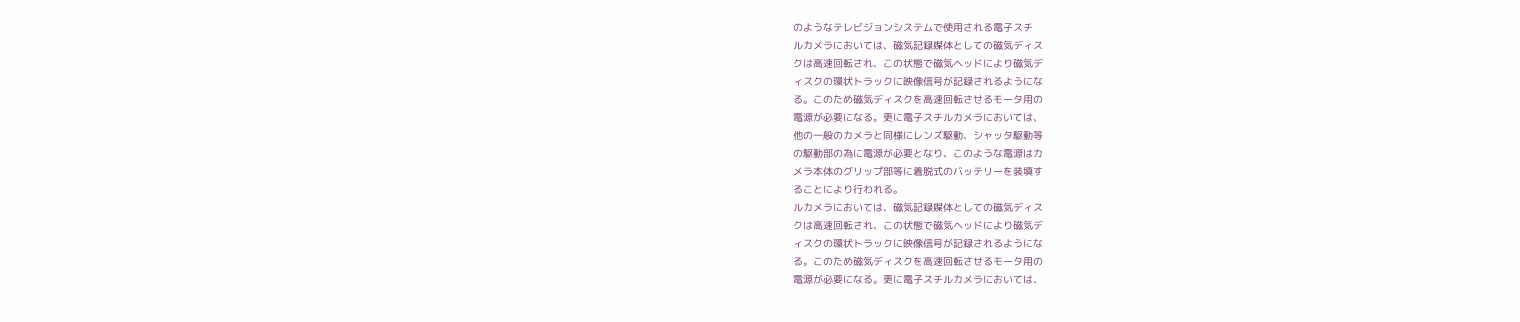のようなテレビジョンシステムで使用される電子スチ
ルカメラにおいては、磁気記録媒体としての磁気ディス
クは高速回転され、この状態で磁気ヘッドにより磁気デ
ィスクの環状トラックに映像信号が記録されるようにな
る。このため磁気ディスクを高速回転させるモータ用の
電源が必要になる。更に電子スチルカメラにおいては、
他の一般のカメラと同様にレンズ駆動、シャッタ駆動等
の駆動部の為に電源が必要となり、このような電源はカ
メラ本体のグリップ部等に着脱式のバッテリーを装填す
ることにより行われる。
ルカメラにおいては、磁気記録媒体としての磁気ディス
クは高速回転され、この状態で磁気ヘッドにより磁気デ
ィスクの環状トラックに映像信号が記録されるようにな
る。このため磁気ディスクを高速回転させるモータ用の
電源が必要になる。更に電子スチルカメラにおいては、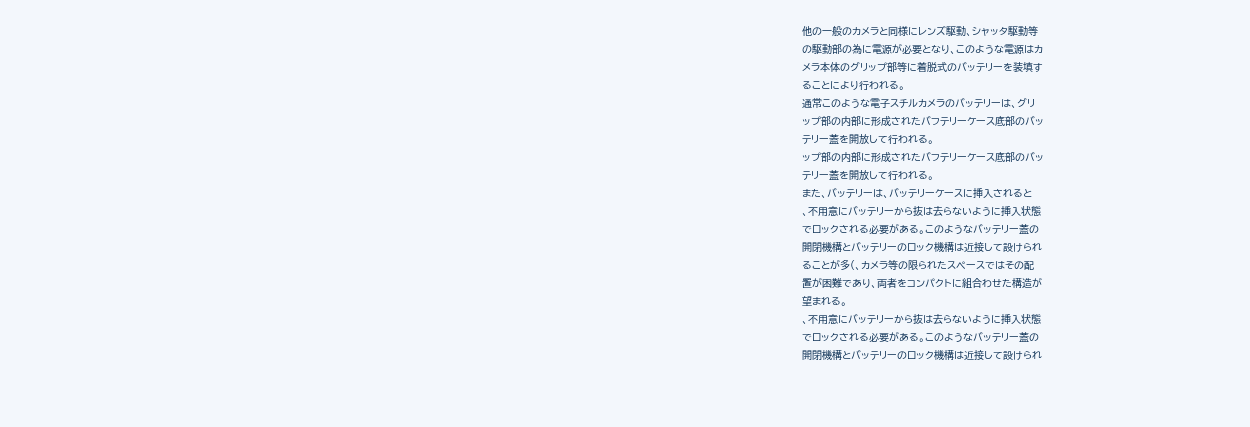他の一般のカメラと同様にレンズ駆動、シャッタ駆動等
の駆動部の為に電源が必要となり、このような電源はカ
メラ本体のグリップ部等に着脱式のバッテリーを装填す
ることにより行われる。
通常このような電子スチルカメラのバッテリーは、グリ
ップ部の内部に形成されたバフテリーケース底部のバッ
テリー蓋を開放して行われる。
ップ部の内部に形成されたバフテリーケース底部のバッ
テリー蓋を開放して行われる。
また、バッテリーは、バッテリーケースに挿入されると
、不用意にバッテリーから抜は去らないように挿入状態
でロックされる必要がある。このようなバッテリー蓋の
開閉機構とバッテリーのロック機構は近接して設けられ
ることが多(、カメラ等の限られたスペースではその配
置が困難であり、両者をコンパクトに組合わせた構造が
望まれる。
、不用意にバッテリーから抜は去らないように挿入状態
でロックされる必要がある。このようなバッテリー蓋の
開閉機構とバッテリーのロック機構は近接して設けられ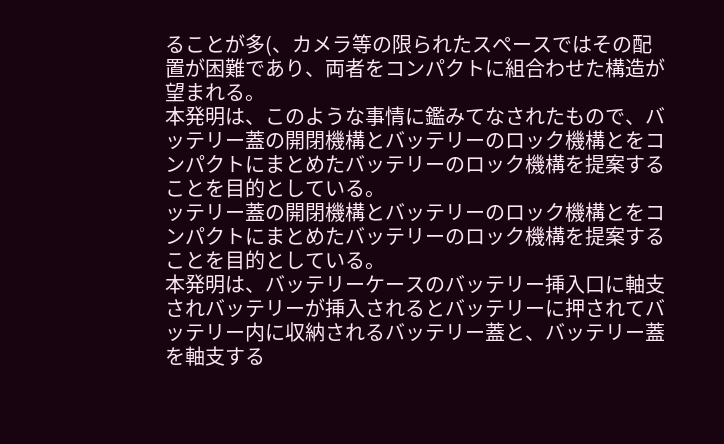ることが多(、カメラ等の限られたスペースではその配
置が困難であり、両者をコンパクトに組合わせた構造が
望まれる。
本発明は、このような事情に鑑みてなされたもので、バ
ッテリー蓋の開閉機構とバッテリーのロック機構とをコ
ンパクトにまとめたバッテリーのロック機構を提案する
ことを目的としている。
ッテリー蓋の開閉機構とバッテリーのロック機構とをコ
ンパクトにまとめたバッテリーのロック機構を提案する
ことを目的としている。
本発明は、バッテリーケースのバッテリー挿入口に軸支
されバッテリーが挿入されるとバッテリーに押されてバ
ッテリー内に収納されるバッテリー蓋と、バッテリー蓋
を軸支する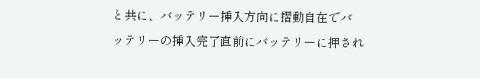と共に、バッテリー挿入方向に摺動自在でバ
ッテリーの挿入完了直前にバッテリーに押され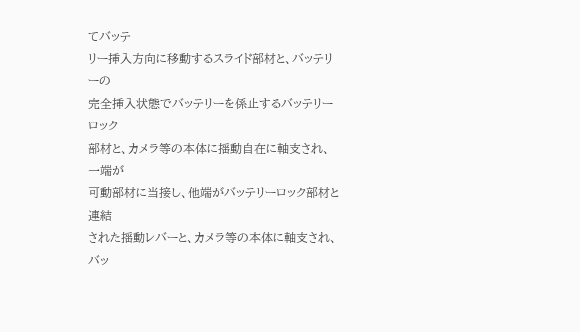てバッテ
リー挿入方向に移動するスライド部材と、バッテリーの
完全挿入状態でバッテリーを係止するバッテリーロック
部材と、カメラ等の本体に揺動自在に軸支され、一端が
可動部材に当接し、他端がバッテリーロック部材と連結
された揺動レバーと、カメラ等の本体に軸支され、バッ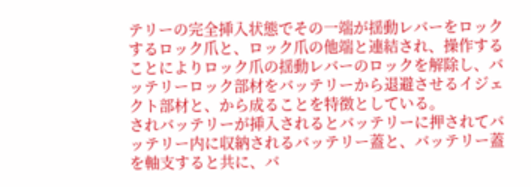テリーの完全挿入状態でその一端が揺動レバーをロック
するロック爪と、ロック爪の他端と連結され、操作する
ことによりロック爪の揺動レバーのロックを解除し、バ
ッテリーロック部材をバッテリーから退避させるイジェ
クト部材と、から成ることを特徴としている。
されバッテリーが挿入されるとバッテリーに押されてバ
ッテリー内に収納されるバッテリー蓋と、バッテリー蓋
を軸支すると共に、バ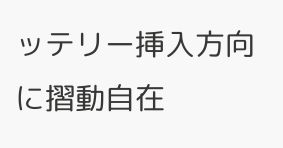ッテリー挿入方向に摺動自在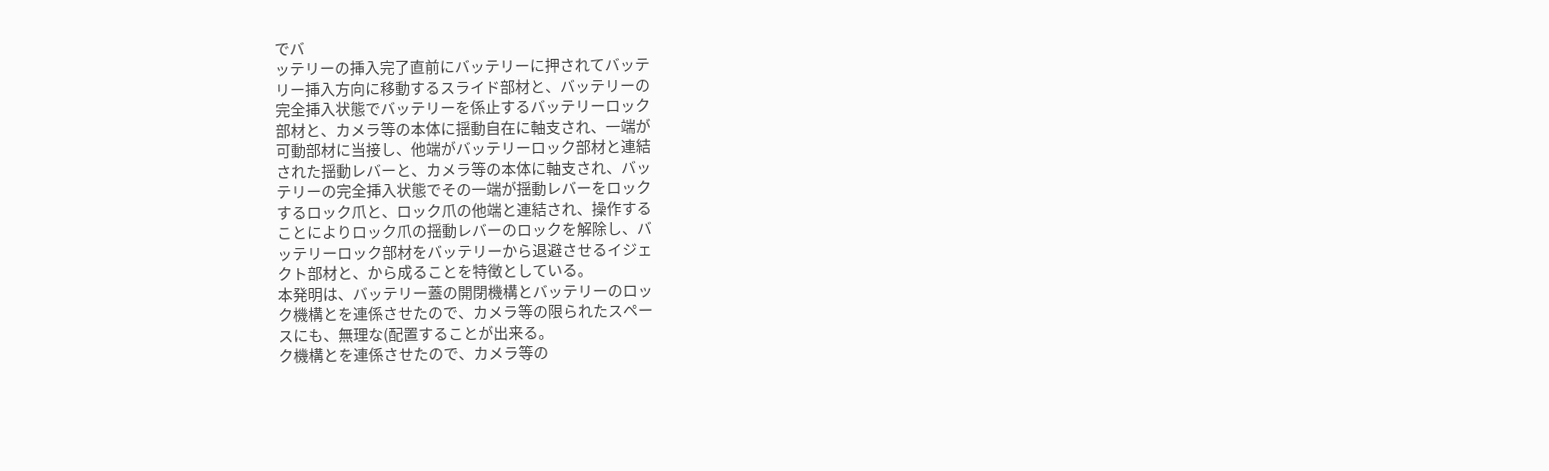でバ
ッテリーの挿入完了直前にバッテリーに押されてバッテ
リー挿入方向に移動するスライド部材と、バッテリーの
完全挿入状態でバッテリーを係止するバッテリーロック
部材と、カメラ等の本体に揺動自在に軸支され、一端が
可動部材に当接し、他端がバッテリーロック部材と連結
された揺動レバーと、カメラ等の本体に軸支され、バッ
テリーの完全挿入状態でその一端が揺動レバーをロック
するロック爪と、ロック爪の他端と連結され、操作する
ことによりロック爪の揺動レバーのロックを解除し、バ
ッテリーロック部材をバッテリーから退避させるイジェ
クト部材と、から成ることを特徴としている。
本発明は、バッテリー蓋の開閉機構とバッテリーのロッ
ク機構とを連係させたので、カメラ等の限られたスペー
スにも、無理な(配置することが出来る。
ク機構とを連係させたので、カメラ等の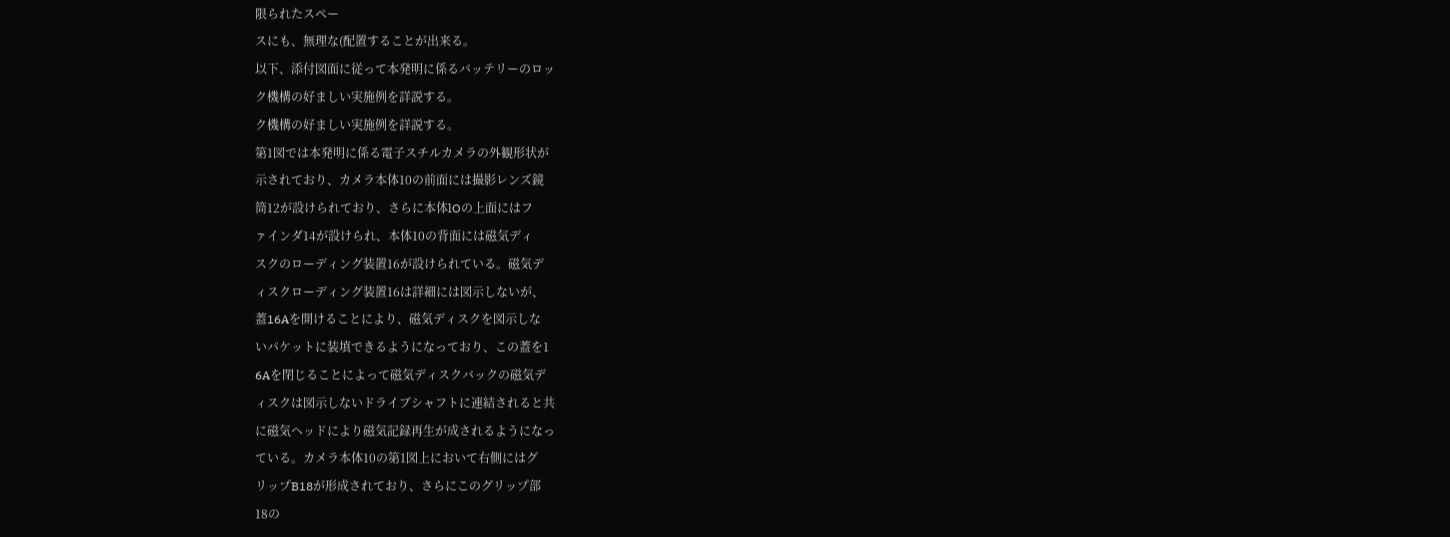限られたスペー
スにも、無理な(配置することが出来る。
以下、添付図面に従って本発明に係るバッテリーのロッ
ク機構の好ましい実施例を詳説する。
ク機構の好ましい実施例を詳説する。
第1図では本発明に係る電子スチルカメラの外観形状が
示されており、カメラ本体10の前面には撮影レンズ鏡
筒12が設けられており、さらに本体lOの上面にはフ
ァインダ14が設けられ、本体10の背面には磁気ディ
スクのローディング装置16が設けられている。磁気デ
ィスクローディング装置16は詳細には図示しないが、
蓋16Aを開けることにより、磁気ディスクを図示しな
いパケットに装填できるようになっており、この蓋を1
6Aを閉じることによって磁気ディスクバックの磁気デ
ィスクは図示しないドライブシャフトに連結されると共
に磁気ヘッドにより磁気記録再生が成されるようになっ
ている。カメラ本体10の第1図上において右側にはグ
リップB18が形成されており、さらにこのグリップ部
18の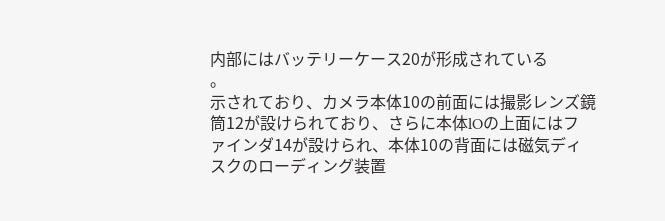内部にはバッテリーケース20が形成されている
。
示されており、カメラ本体10の前面には撮影レンズ鏡
筒12が設けられており、さらに本体lOの上面にはフ
ァインダ14が設けられ、本体10の背面には磁気ディ
スクのローディング装置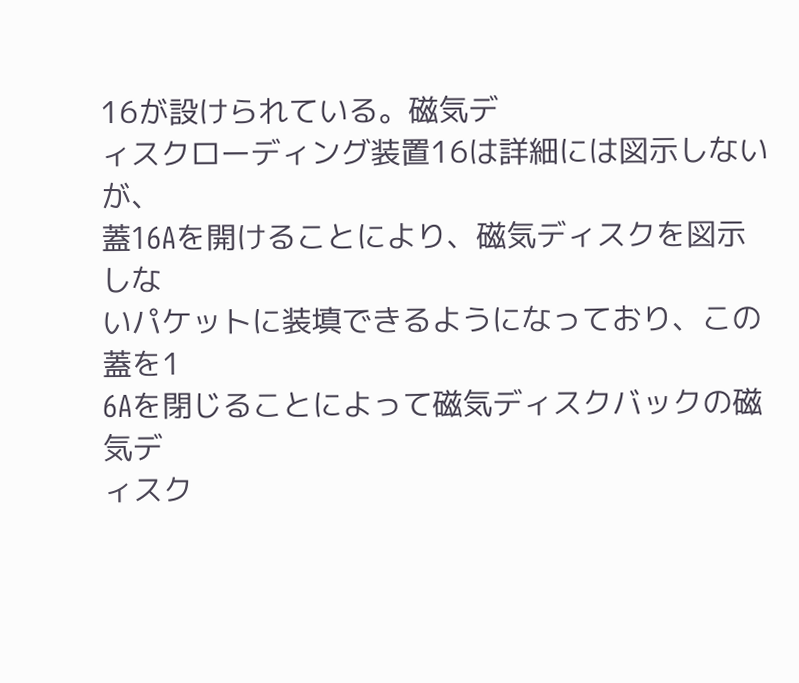16が設けられている。磁気デ
ィスクローディング装置16は詳細には図示しないが、
蓋16Aを開けることにより、磁気ディスクを図示しな
いパケットに装填できるようになっており、この蓋を1
6Aを閉じることによって磁気ディスクバックの磁気デ
ィスク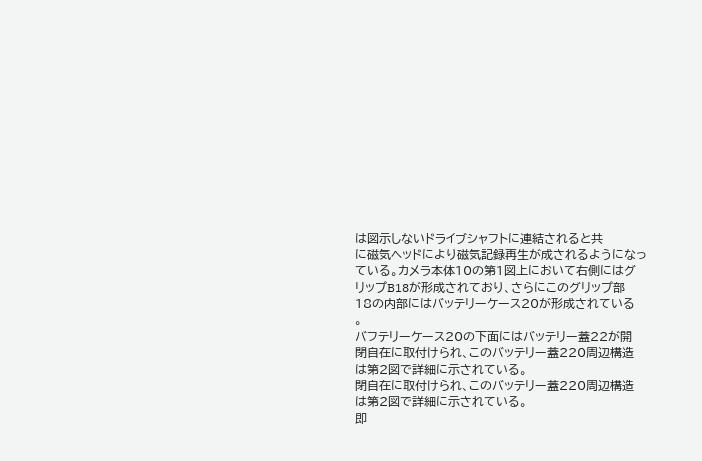は図示しないドライブシャフトに連結されると共
に磁気ヘッドにより磁気記録再生が成されるようになっ
ている。カメラ本体10の第1図上において右側にはグ
リップB18が形成されており、さらにこのグリップ部
18の内部にはバッテリーケース20が形成されている
。
バフテリーケース20の下面にはバッテリー蓋22が開
閉自在に取付けられ、このバッテリー蓋220周辺構造
は第2図で詳細に示されている。
閉自在に取付けられ、このバッテリー蓋220周辺構造
は第2図で詳細に示されている。
即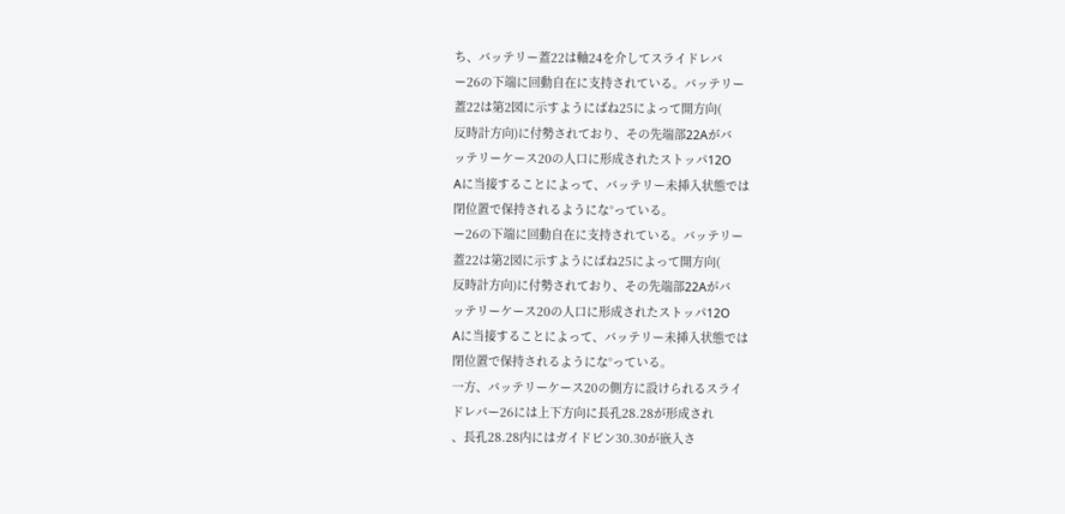ち、バッテリー蓋22は軸24を介してスライドレバ
ー26の下端に回動自在に支持されている。バッテリー
蓋22は第2図に示すようにばね25によって開方向(
反時計方向)に付勢されており、その先端部22Aがバ
ッテリーケース20の人口に形成されたストッパ12O
Aに当接することによって、バッテリー未挿入状態では
閉位置で保持されるようにな°っている。
ー26の下端に回動自在に支持されている。バッテリー
蓋22は第2図に示すようにばね25によって開方向(
反時計方向)に付勢されており、その先端部22Aがバ
ッテリーケース20の人口に形成されたストッパ12O
Aに当接することによって、バッテリー未挿入状態では
閉位置で保持されるようにな°っている。
一方、バッテリーケース20の側方に設けられるスライ
ドレバー26には上下方向に長孔28.28が形成され
、長孔28.28内にはガイドビン30.30が嵌入さ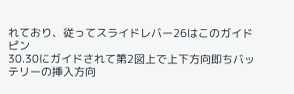れており、従ってスライドレバー26はこのガイドピン
30.30にガイドされて第2図上で上下方向即ちバッ
テリーの挿入方向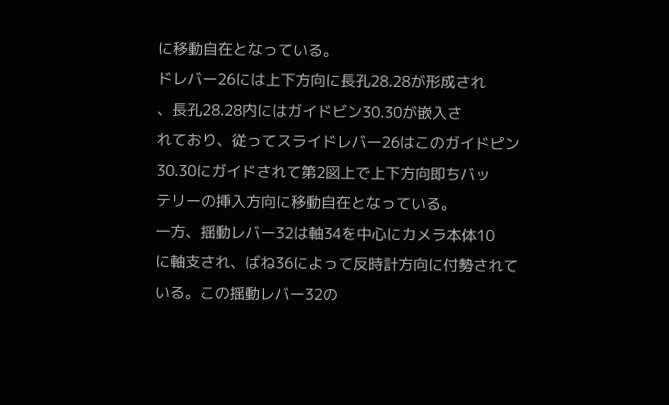に移動自在となっている。
ドレバー26には上下方向に長孔28.28が形成され
、長孔28.28内にはガイドビン30.30が嵌入さ
れており、従ってスライドレバー26はこのガイドピン
30.30にガイドされて第2図上で上下方向即ちバッ
テリーの挿入方向に移動自在となっている。
一方、揺動レバー32は軸34を中心にカメラ本体10
に軸支され、ばね36によって反時計方向に付勢されて
いる。この揺動レバー32の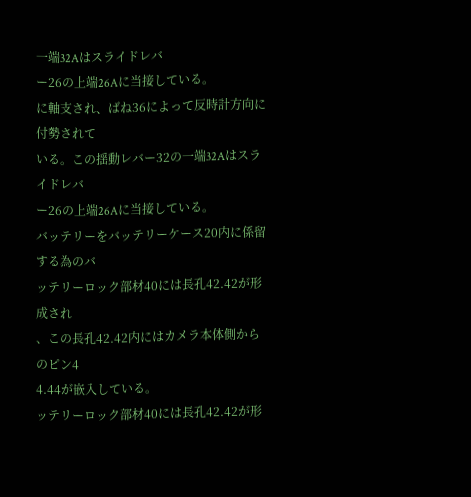一端32Aはスライドレバ
ー26の上端26Aに当接している。
に軸支され、ばね36によって反時計方向に付勢されて
いる。この揺動レバー32の一端32Aはスライドレバ
ー26の上端26Aに当接している。
バッテリーをバッテリーケース20内に係留する為のバ
ッテリーロック部材40には長孔42.42が形成され
、この長孔42.42内にはカメラ本体側からのピン4
4.44が嵌入している。
ッテリーロック部材40には長孔42.42が形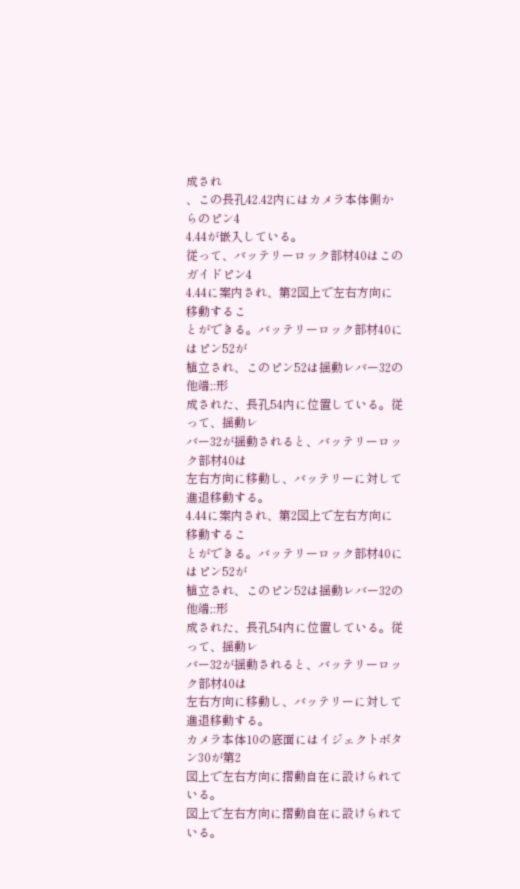成され
、この長孔42.42内にはカメラ本体側からのピン4
4.44が嵌入している。
従って、バッテリーロック部材40はこのガイドピン4
4.44に案内され、第2図上で左右方向に移動するこ
とができる。バッテリーロック部材40にはピン52が
植立され、このピン52は揺動レバー32の他端;:形
成された、長孔54内に位置している。従って、揺動レ
バー32が揺動されると、バッテリーロック部材40は
左右方向に移動し、バッテリーに対して進退移動する。
4.44に案内され、第2図上で左右方向に移動するこ
とができる。バッテリーロック部材40にはピン52が
植立され、このピン52は揺動レバー32の他端;:形
成された、長孔54内に位置している。従って、揺動レ
バー32が揺動されると、バッテリーロック部材40は
左右方向に移動し、バッテリーに対して進退移動する。
カメラ本体10の底面にはイジェクトボタン30が第2
図上で左右方向に摺動自在に設けられている。
図上で左右方向に摺動自在に設けられている。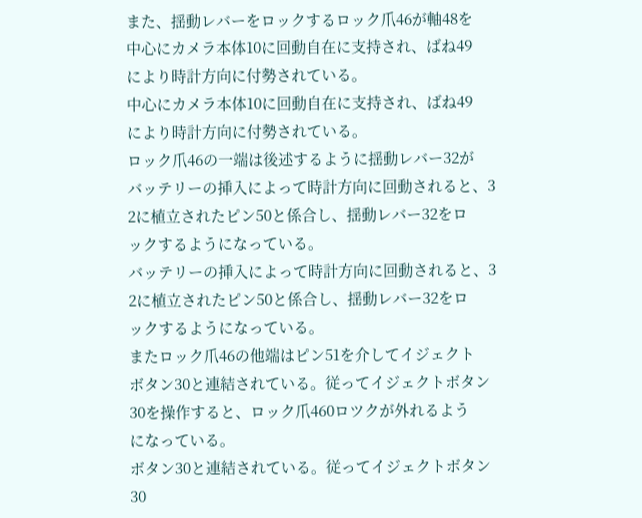また、揺動レバーをロックするロック爪46が軸48を
中心にカメラ本体10に回動自在に支持され、ばね49
により時計方向に付勢されている。
中心にカメラ本体10に回動自在に支持され、ばね49
により時計方向に付勢されている。
ロック爪46の一端は後述するように揺動レバー32が
バッテリーの挿入によって時計方向に回動されると、3
2に植立されたピン50と係合し、揺動レバー32をロ
ックするようになっている。
バッテリーの挿入によって時計方向に回動されると、3
2に植立されたピン50と係合し、揺動レバー32をロ
ックするようになっている。
またロック爪46の他端はピン51を介してイジェクト
ボタン30と連結されている。従ってイジェクトボタン
30を操作すると、ロック爪460ロツクが外れるよう
になっている。
ボタン30と連結されている。従ってイジェクトボタン
30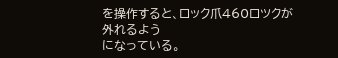を操作すると、ロック爪460ロツクが外れるよう
になっている。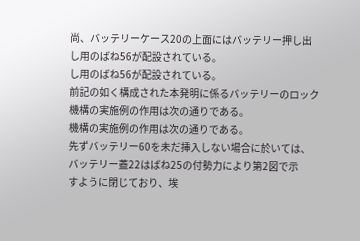尚、バッテリーケース20の上面にはバッテリー押し出
し用のばね56が配設されている。
し用のばね56が配設されている。
前記の如く構成された本発明に係るバッテリーのロック
機構の実施例の作用は次の通りである。
機構の実施例の作用は次の通りである。
先ずバッテリー60を未だ挿入しない場合に於いては、
バッテリー蓋22はばね25の付勢力により第2図で示
すように閉じており、埃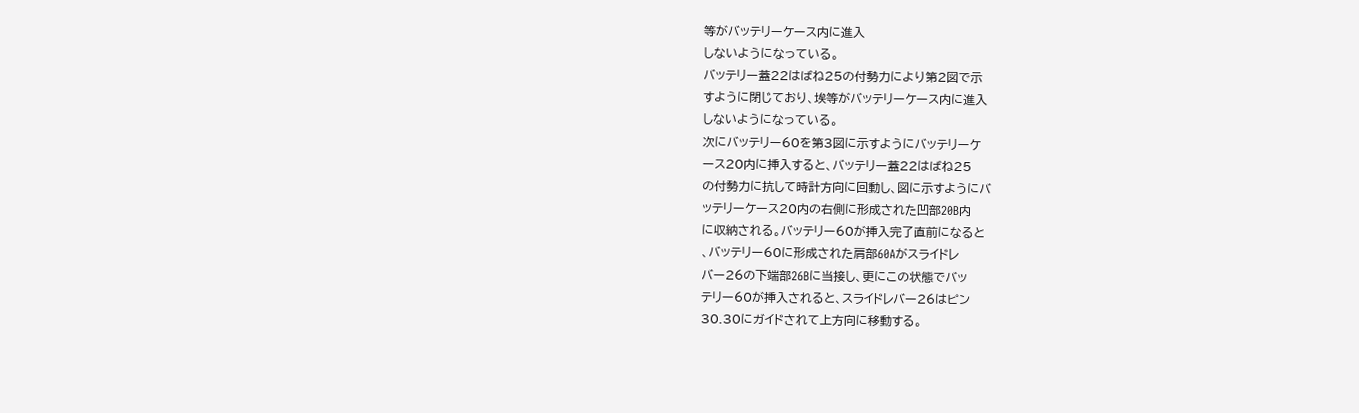等がバッテリーケース内に進入
しないようになっている。
バッテリー蓋22はばね25の付勢力により第2図で示
すように閉じており、埃等がバッテリーケース内に進入
しないようになっている。
次にバッテリー60を第3図に示すようにバッテリーケ
ース20内に挿入すると、バッテリー蓋22はばね25
の付勢力に抗して時計方向に回動し、図に示すようにバ
ッテリーケース20内の右側に形成された凹部20B内
に収納される。バッテリー60が挿入完了直前になると
、バッテリー60に形成された肩部60Aがスライドレ
バー26の下端部26Bに当接し、更にこの状態でバッ
テリー60が挿入されると、スライドレバー26はピン
30.30にガイドされて上方向に移動する。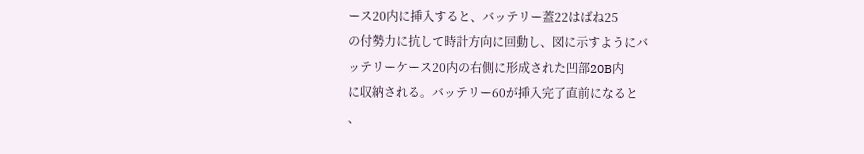ース20内に挿入すると、バッテリー蓋22はばね25
の付勢力に抗して時計方向に回動し、図に示すようにバ
ッテリーケース20内の右側に形成された凹部20B内
に収納される。バッテリー60が挿入完了直前になると
、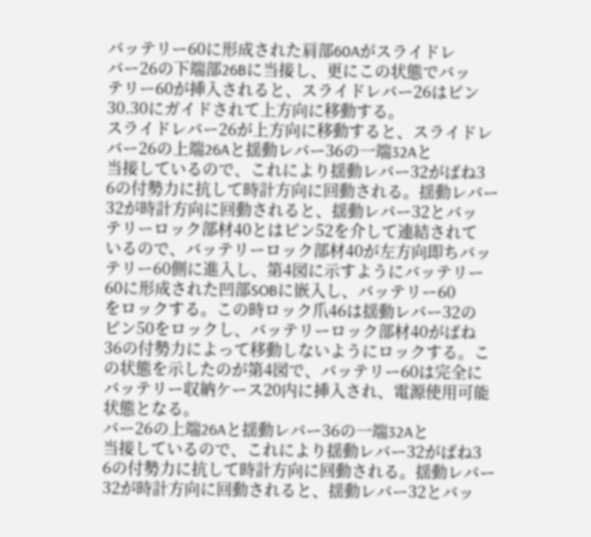バッテリー60に形成された肩部60Aがスライドレ
バー26の下端部26Bに当接し、更にこの状態でバッ
テリー60が挿入されると、スライドレバー26はピン
30.30にガイドされて上方向に移動する。
スライドレバー26が上方向に移動すると、スライドレ
バー26の上端26Aと揺動レバー36の一端32Aと
当接しているので、これにより揺動レバー32がばね3
6の付勢力に抗して時計方向に回動される。揺動レバー
32が時計方向に回動されると、揺動レバー32とバッ
テリーロック部材40とはピン52を介して連結されて
いるので、バッテリーロック部材40が左方向即ちバッ
テリー60側に進入し、第4図に示すようにバッテリー
60に形成された凹部SOBに嵌入し、バッテリー60
をロックする。この時ロック爪46は揺動レバー32の
ピン50をロックし、バッテリーロック部材40がばね
36の付勢力によって移動しないようにロックする。こ
の状態を示したのが第4図で、バッテリー60は完全に
バッテリー収納ケース20内に挿入され、電源使用可能
状態となる。
バー26の上端26Aと揺動レバー36の一端32Aと
当接しているので、これにより揺動レバー32がばね3
6の付勢力に抗して時計方向に回動される。揺動レバー
32が時計方向に回動されると、揺動レバー32とバッ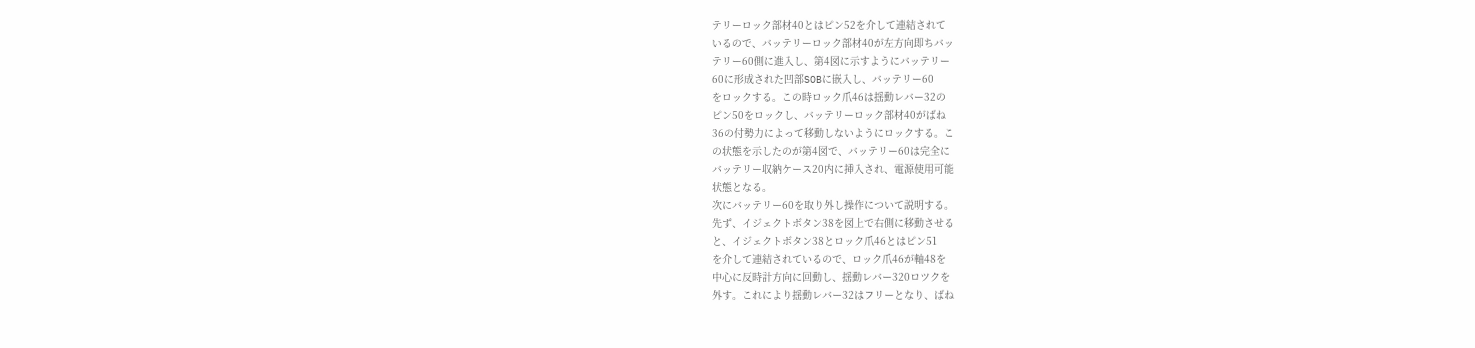テリーロック部材40とはピン52を介して連結されて
いるので、バッテリーロック部材40が左方向即ちバッ
テリー60側に進入し、第4図に示すようにバッテリー
60に形成された凹部SOBに嵌入し、バッテリー60
をロックする。この時ロック爪46は揺動レバー32の
ピン50をロックし、バッテリーロック部材40がばね
36の付勢力によって移動しないようにロックする。こ
の状態を示したのが第4図で、バッテリー60は完全に
バッテリー収納ケース20内に挿入され、電源使用可能
状態となる。
次にバッテリー60を取り外し操作について説明する。
先ず、イジェクトボタン38を図上で右側に移動させる
と、イジェクトボタン38とロック爪46とはピン51
を介して連結されているので、ロック爪46が軸48を
中心に反時計方向に回動し、揺動レバー320ロツクを
外す。これにより揺動レバー32はフリーとなり、ばね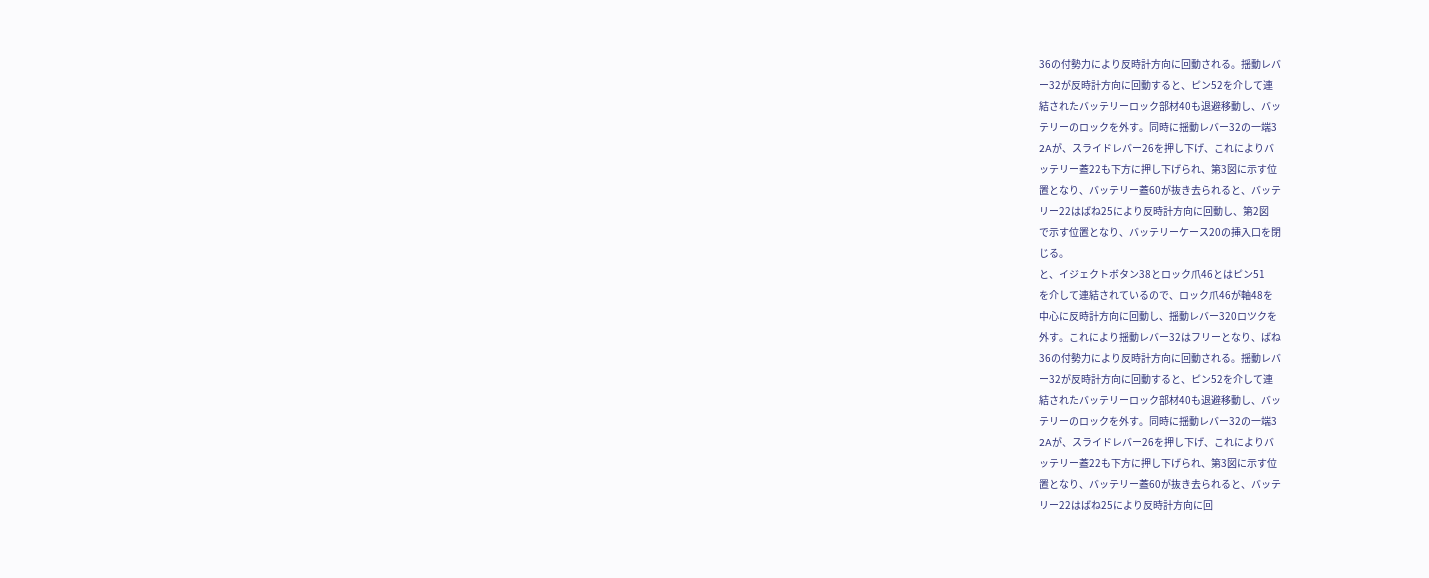36の付勢力により反時計方向に回動される。揺動レバ
ー32が反時計方向に回動すると、ピン52を介して連
結されたバッテリーロック部材40も退避移動し、バッ
テリーのロックを外す。同時に揺動レバー32の一端3
2Aが、スライドレバー26を押し下げ、これによりバ
ッテリー蓋22も下方に押し下げられ、第3図に示す位
置となり、バッテリー蓋60が抜き去られると、バッテ
リー22はばね25により反時計方向に回動し、第2図
で示す位置となり、バッテリーケース20の挿入口を閉
じる。
と、イジェクトボタン38とロック爪46とはピン51
を介して連結されているので、ロック爪46が軸48を
中心に反時計方向に回動し、揺動レバー320ロツクを
外す。これにより揺動レバー32はフリーとなり、ばね
36の付勢力により反時計方向に回動される。揺動レバ
ー32が反時計方向に回動すると、ピン52を介して連
結されたバッテリーロック部材40も退避移動し、バッ
テリーのロックを外す。同時に揺動レバー32の一端3
2Aが、スライドレバー26を押し下げ、これによりバ
ッテリー蓋22も下方に押し下げられ、第3図に示す位
置となり、バッテリー蓋60が抜き去られると、バッテ
リー22はばね25により反時計方向に回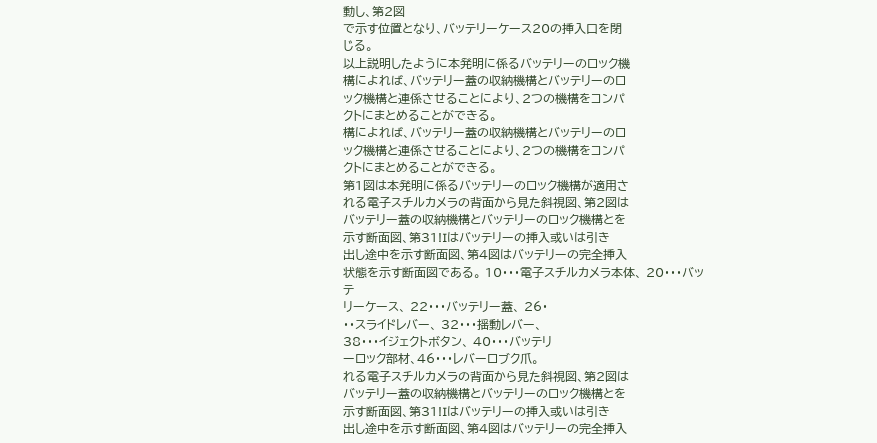動し、第2図
で示す位置となり、バッテリーケース20の挿入口を閉
じる。
以上説明したように本発明に係るバッテリーのロック機
構によれば、バッテリー蓋の収納機構とバッテリーのロ
ック機構と連係させることにより、2つの機構をコンパ
クトにまとめることができる。
構によれば、バッテリー蓋の収納機構とバッテリーのロ
ック機構と連係させることにより、2つの機構をコンパ
クトにまとめることができる。
第1図は本発明に係るバッテリーのロック機構が適用さ
れる電子スチルカメラの背面から見た斜視図、第2図は
バッテリー蓋の収納機構とバッテリーのロック機構とを
示す断面図、第31!Iはバッテリーの挿入或いは引き
出し途中を示す断面図、第4図はバッテリーの完全挿入
状態を示す断面図である。 10・・・電子スチルカメラ本体、 20・・・バッテ
リーケース、 22・・・バッテリー蓋、 26・
・・スライドレバー、 32・・・揺動レバー、
38・・・イジェクトボタン、 40・・・バッテリ
ーロック部材、46・・・レバーロブク爪。
れる電子スチルカメラの背面から見た斜視図、第2図は
バッテリー蓋の収納機構とバッテリーのロック機構とを
示す断面図、第31!Iはバッテリーの挿入或いは引き
出し途中を示す断面図、第4図はバッテリーの完全挿入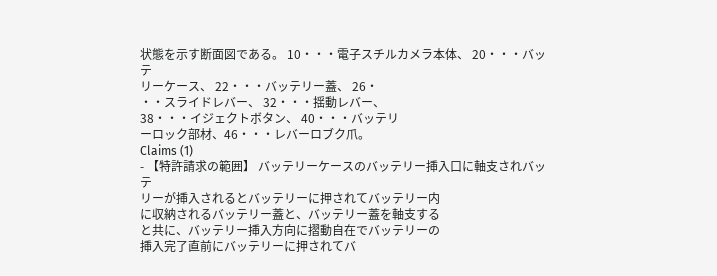状態を示す断面図である。 10・・・電子スチルカメラ本体、 20・・・バッテ
リーケース、 22・・・バッテリー蓋、 26・
・・スライドレバー、 32・・・揺動レバー、
38・・・イジェクトボタン、 40・・・バッテリ
ーロック部材、46・・・レバーロブク爪。
Claims (1)
- 【特許請求の範囲】 バッテリーケースのバッテリー挿入口に軸支されバッテ
リーが挿入されるとバッテリーに押されてバッテリー内
に収納されるバッテリー蓋と、バッテリー蓋を軸支する
と共に、バッテリー挿入方向に摺動自在でバッテリーの
挿入完了直前にバッテリーに押されてバ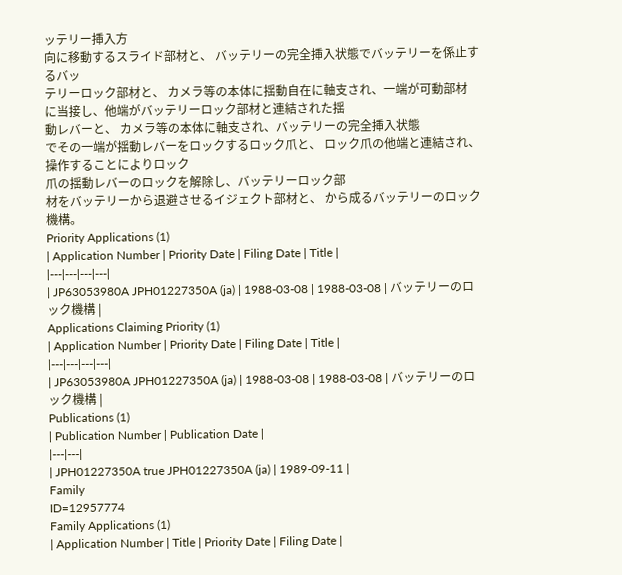ッテリー挿入方
向に移動するスライド部材と、 バッテリーの完全挿入状態でバッテリーを係止するバッ
テリーロック部材と、 カメラ等の本体に揺動自在に軸支され、一端が可動部材
に当接し、他端がバッテリーロック部材と連結された揺
動レバーと、 カメラ等の本体に軸支され、バッテリーの完全挿入状態
でその一端が揺動レバーをロックするロック爪と、 ロック爪の他端と連結され、操作することによりロック
爪の揺動レバーのロックを解除し、バッテリーロック部
材をバッテリーから退避させるイジェクト部材と、 から成るバッテリーのロック機構。
Priority Applications (1)
| Application Number | Priority Date | Filing Date | Title |
|---|---|---|---|
| JP63053980A JPH01227350A (ja) | 1988-03-08 | 1988-03-08 | バッテリーのロック機構 |
Applications Claiming Priority (1)
| Application Number | Priority Date | Filing Date | Title |
|---|---|---|---|
| JP63053980A JPH01227350A (ja) | 1988-03-08 | 1988-03-08 | バッテリーのロック機構 |
Publications (1)
| Publication Number | Publication Date |
|---|---|
| JPH01227350A true JPH01227350A (ja) | 1989-09-11 |
Family
ID=12957774
Family Applications (1)
| Application Number | Title | Priority Date | Filing Date |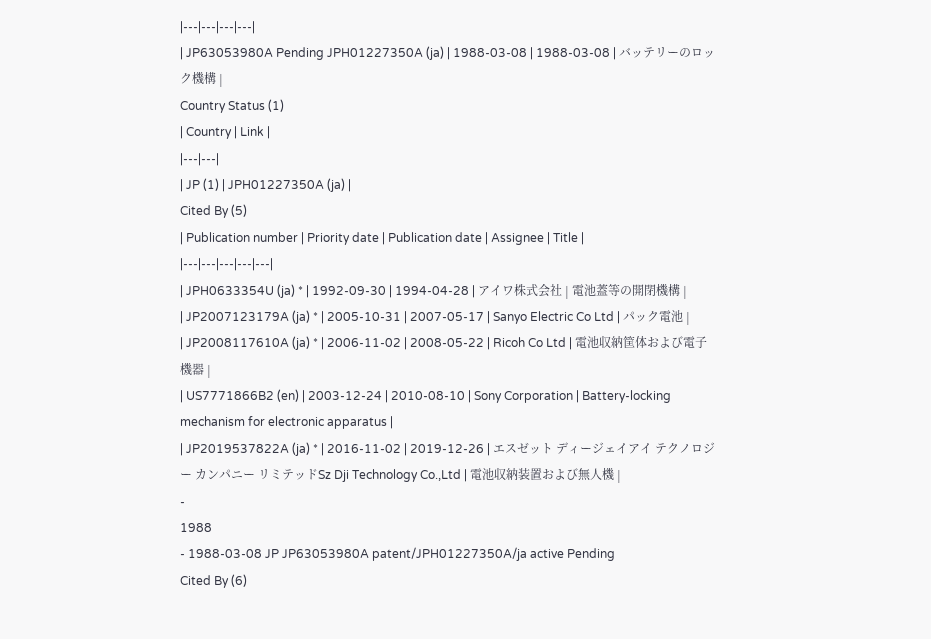|---|---|---|---|
| JP63053980A Pending JPH01227350A (ja) | 1988-03-08 | 1988-03-08 | バッテリーのロック機構 |
Country Status (1)
| Country | Link |
|---|---|
| JP (1) | JPH01227350A (ja) |
Cited By (5)
| Publication number | Priority date | Publication date | Assignee | Title |
|---|---|---|---|---|
| JPH0633354U (ja) * | 1992-09-30 | 1994-04-28 | アイワ株式会社 | 電池蓋等の開閉機構 |
| JP2007123179A (ja) * | 2005-10-31 | 2007-05-17 | Sanyo Electric Co Ltd | パック電池 |
| JP2008117610A (ja) * | 2006-11-02 | 2008-05-22 | Ricoh Co Ltd | 電池収納筐体および電子機器 |
| US7771866B2 (en) | 2003-12-24 | 2010-08-10 | Sony Corporation | Battery-locking mechanism for electronic apparatus |
| JP2019537822A (ja) * | 2016-11-02 | 2019-12-26 | エスゼット ディージェイアイ テクノロジー カンパニー リミテッドSz Dji Technology Co.,Ltd | 電池収納装置および無人機 |
-
1988
- 1988-03-08 JP JP63053980A patent/JPH01227350A/ja active Pending
Cited By (6)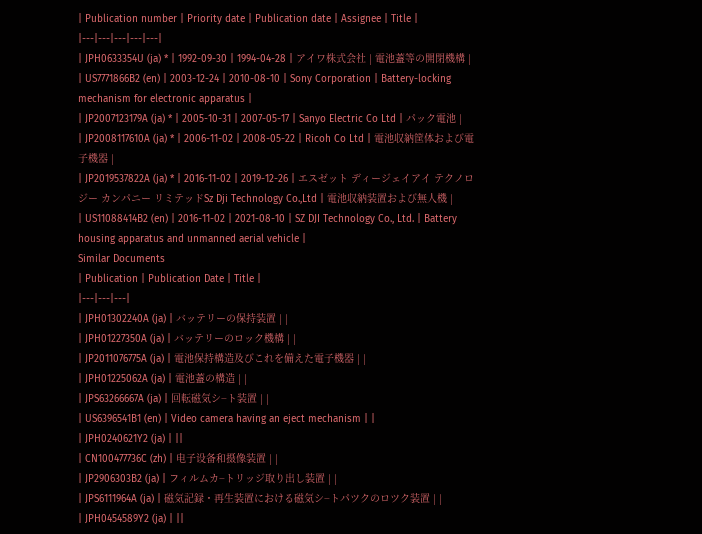| Publication number | Priority date | Publication date | Assignee | Title |
|---|---|---|---|---|
| JPH0633354U (ja) * | 1992-09-30 | 1994-04-28 | アイワ株式会社 | 電池蓋等の開閉機構 |
| US7771866B2 (en) | 2003-12-24 | 2010-08-10 | Sony Corporation | Battery-locking mechanism for electronic apparatus |
| JP2007123179A (ja) * | 2005-10-31 | 2007-05-17 | Sanyo Electric Co Ltd | パック電池 |
| JP2008117610A (ja) * | 2006-11-02 | 2008-05-22 | Ricoh Co Ltd | 電池収納筐体および電子機器 |
| JP2019537822A (ja) * | 2016-11-02 | 2019-12-26 | エスゼット ディージェイアイ テクノロジー カンパニー リミテッドSz Dji Technology Co.,Ltd | 電池収納装置および無人機 |
| US11088414B2 (en) | 2016-11-02 | 2021-08-10 | SZ DJI Technology Co., Ltd. | Battery housing apparatus and unmanned aerial vehicle |
Similar Documents
| Publication | Publication Date | Title |
|---|---|---|
| JPH01302240A (ja) | バッテリーの保持装置 | |
| JPH01227350A (ja) | バッテリーのロック機構 | |
| JP2011076775A (ja) | 電池保持構造及びこれを備えた電子機器 | |
| JPH01225062A (ja) | 電池蓋の構造 | |
| JPS63266667A (ja) | 回転磁気シ−ト装置 | |
| US6396541B1 (en) | Video camera having an eject mechanism | |
| JPH0240621Y2 (ja) | ||
| CN100477736C (zh) | 电子设备和摄像装置 | |
| JP2906303B2 (ja) | フィルムカ−トリッジ取り出し装置 | |
| JPS6111964A (ja) | 磁気記録・再生装置における磁気シ−トパツクのロツク装置 | |
| JPH0454589Y2 (ja) | ||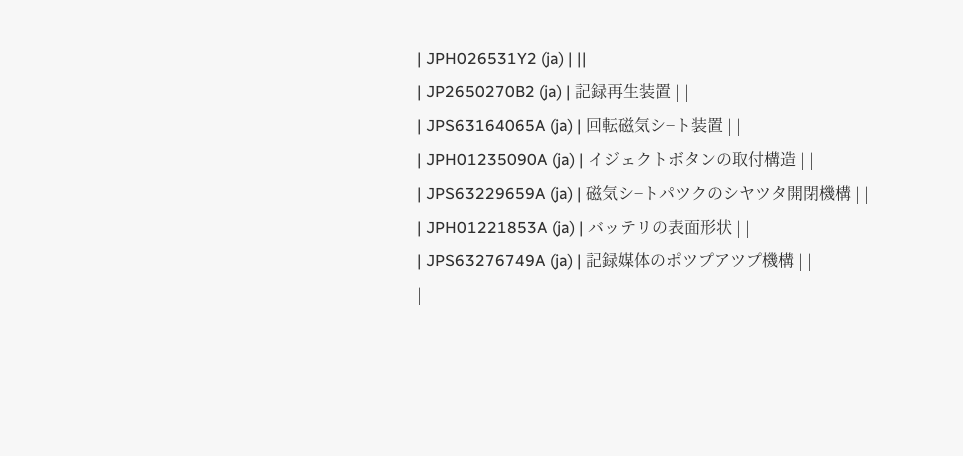| JPH026531Y2 (ja) | ||
| JP2650270B2 (ja) | 記録再生装置 | |
| JPS63164065A (ja) | 回転磁気シ−ト装置 | |
| JPH01235090A (ja) | イジェクトボタンの取付構造 | |
| JPS63229659A (ja) | 磁気シ−トパツクのシヤツタ開閉機構 | |
| JPH01221853A (ja) | バッテリの表面形状 | |
| JPS63276749A (ja) | 記録媒体のポツプアツプ機構 | |
|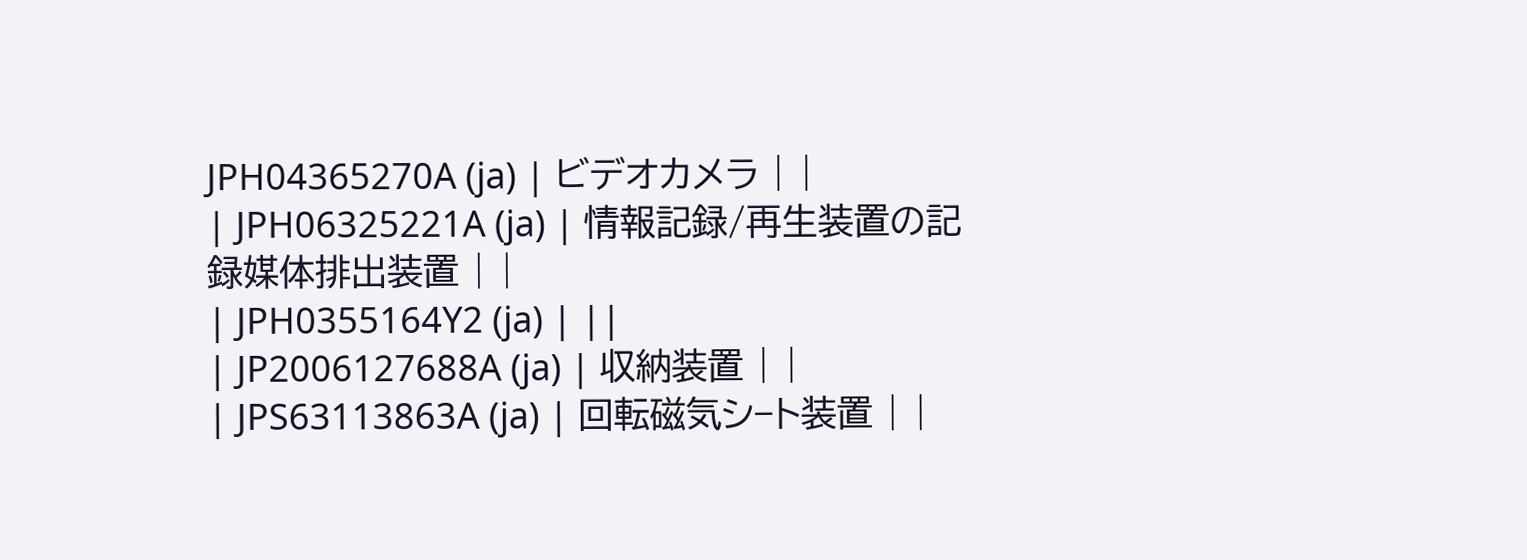JPH04365270A (ja) | ビデオカメラ | |
| JPH06325221A (ja) | 情報記録/再生装置の記録媒体排出装置 | |
| JPH0355164Y2 (ja) | ||
| JP2006127688A (ja) | 収納装置 | |
| JPS63113863A (ja) | 回転磁気シ−ト装置 | |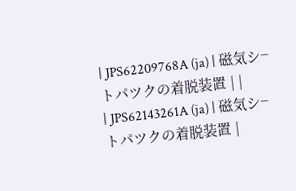| JPS62209768A (ja) | 磁気シ−トパツクの着脱装置 | |
| JPS62143261A (ja) | 磁気シ−トパツクの着脱装置 |